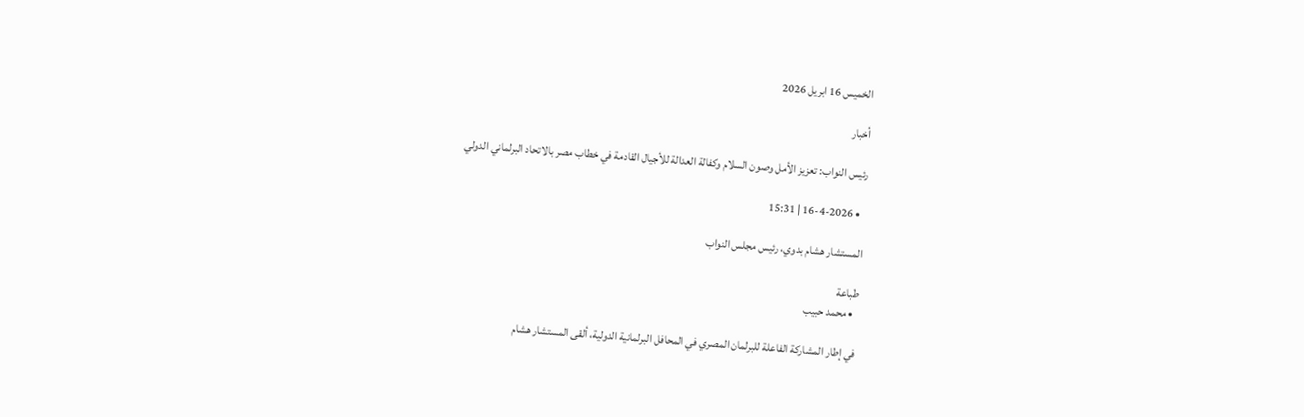الخميس 16 ابريل 2026

أخبار

رئيس النواب: تعزيز الأمل وصون السلام وكفالة العدالة للأجيال القادمة في خطاب مصر بالاتحاد البرلماني الدولي

  • 16-4-2026 | 15:31

المستشار هشام بدوي، رئيس مجلس النواب

طباعة
  • محمد حبيب

في إطار المشاركة الفاعلة للبرلمان المصري في المحافل البرلمانية الدولية، ألقى المستشار هشام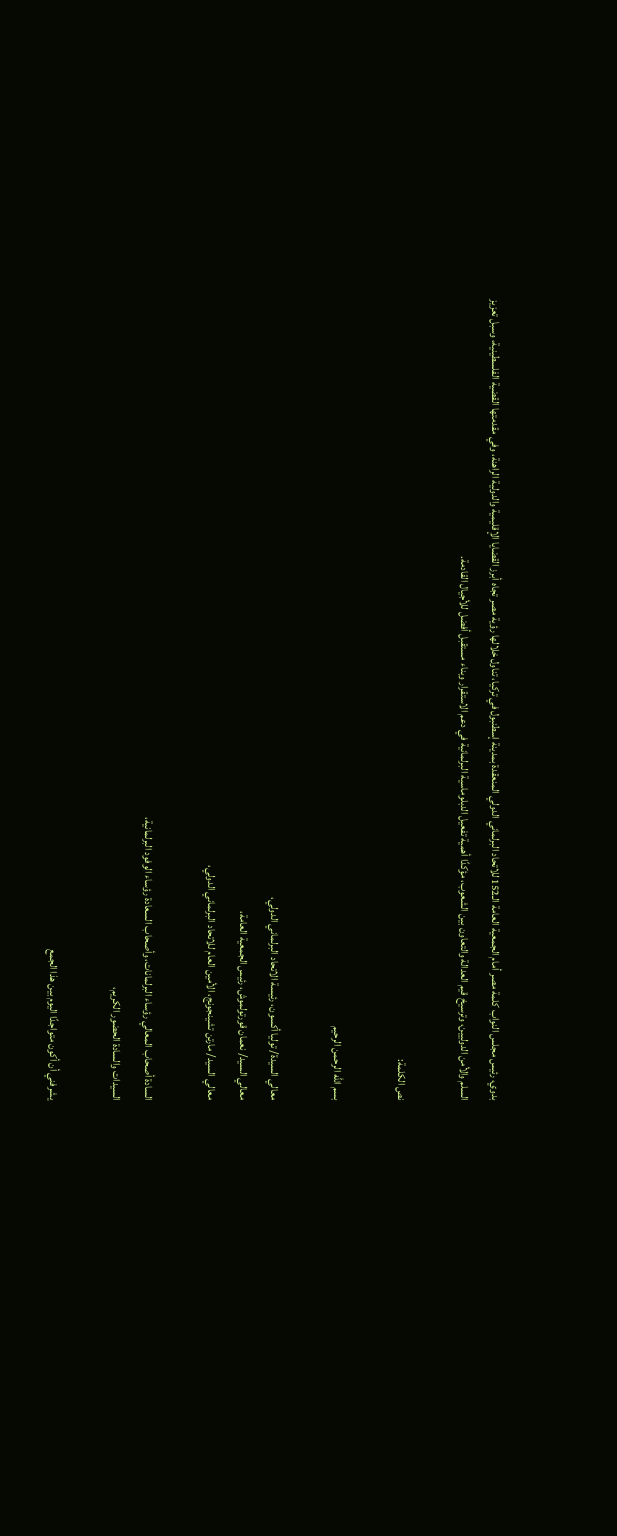بدوي، رئيس مجلس النواب كلمة مصر أمام الجمعية العامة الـ152 للاتحاد البرلماني الدولي المنعقدة بمدينة إسطنبول في تركيا، تناول خلالها رؤية مصر تجاه أبرز القضايا الإقليمية والدولية الراهنة، وفي مقدمتها القضية الفلسطينية، وسبل تعزيز السلم والأمن الدوليين، وترسيخ قيم العدالة والتعاون بين الشعوب، مؤكدًا أهمية تفعيل الدبلوماسية البرلمانية في دعم الاستقرار وبناء مستقبل أفضل للأجيال القادمة.

نص الكلمة:

بسم الله الرحمن الرحيم

معالي السيدة/ توليا أكسون، رئيسة الاتحاد البرلماني الدولي،
معالي السيد/ نعمان قورتولموش، رئيس الجمعية العامة،
معالي السيد/ مارتن تشينجونج، الأمين العام للاتحاد البرلماني الدولي،

السادة أصحاب المعالي رؤساء البرلمانات، وأصحاب السعادة رؤساء الوفود البرلمانية،
السيدات والسادة الحضور الكريم،

يشرفني أن أكون متواجدًا اليوم بين هذا الجمع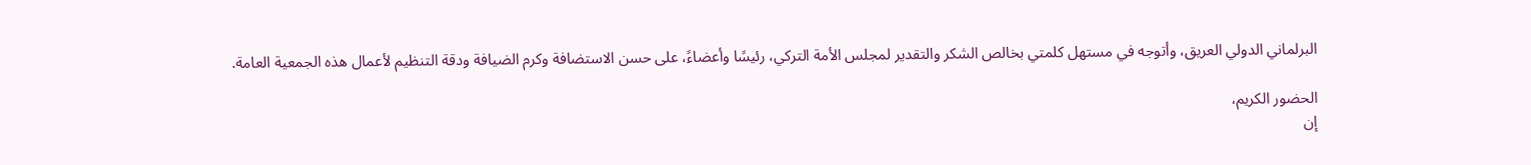البرلماني الدولي العريق، وأتوجه في مستهل كلمتي بخالص الشكر والتقدير لمجلس الأمة التركي، رئيسًا وأعضاءً، على حسن الاستضافة وكرم الضيافة ودقة التنظيم لأعمال هذه الجمعية العامة.

الحضور الكريم،
إن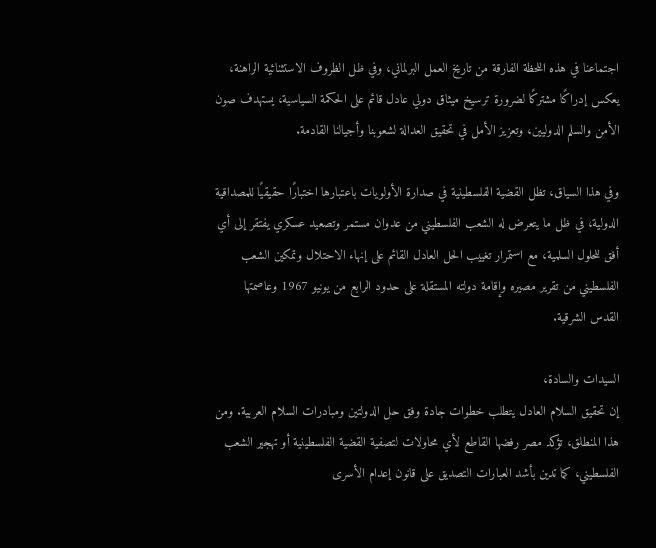اجتماعنا في هذه اللحظة الفارقة من تاريخ العمل البرلماني، وفي ظل الظروف الاستثنائية الراهنة، يعكس إدراكًا مشتركًا لضرورة ترسيخ ميثاق دولي عادل قائم على الحكمة السياسية، يستهدف صون الأمن والسلم الدوليين، وتعزيز الأمل في تحقيق العدالة لشعوبنا وأجيالنا القادمة.

وفي هذا السياق، تظل القضية الفلسطينية في صدارة الأولويات باعتبارها اختبارًا حقيقيًا للمصداقية الدولية، في ظل ما يتعرض له الشعب الفلسطيني من عدوان مستمر وتصعيد عسكري يفتقر إلى أي أفق للحلول السلمية، مع استمرار تغييب الحل العادل القائم على إنهاء الاحتلال وتمكين الشعب الفلسطيني من تقرير مصيره وإقامة دولته المستقلة على حدود الرابع من يونيو 1967 وعاصمتها القدس الشرقية.

السيدات والسادة،
إن تحقيق السلام العادل يتطلب خطوات جادة وفق حل الدولتين ومبادرات السلام العربية. ومن هذا المنطلق، تؤكد مصر رفضها القاطع لأي محاولات لتصفية القضية الفلسطينية أو تهجير الشعب الفلسطيني، كما تدين بأشد العبارات التصديق على قانون إعدام الأسرى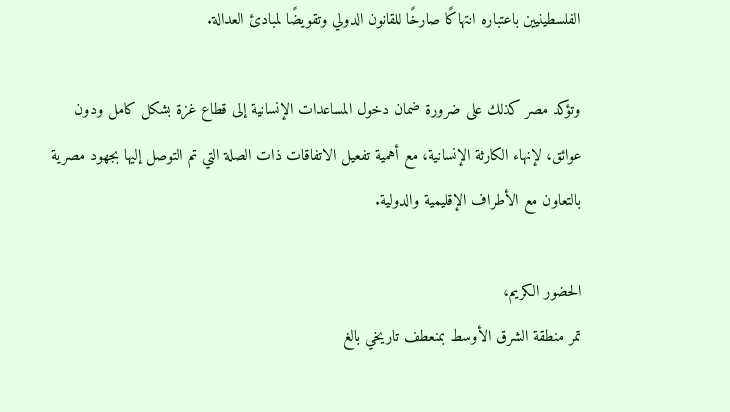الفلسطينيين باعتباره انتهاكًا صارخًا للقانون الدولي وتقويضًا لمبادئ العدالة.

وتؤكد مصر كذلك على ضرورة ضمان دخول المساعدات الإنسانية إلى قطاع غزة بشكل كامل ودون عوائق، لإنهاء الكارثة الإنسانية، مع أهمية تفعيل الاتفاقات ذات الصلة التي تم التوصل إليها بجهود مصرية بالتعاون مع الأطراف الإقليمية والدولية.

الحضور الكريم،
تمر منطقة الشرق الأوسط بمنعطف تاريخي بالغ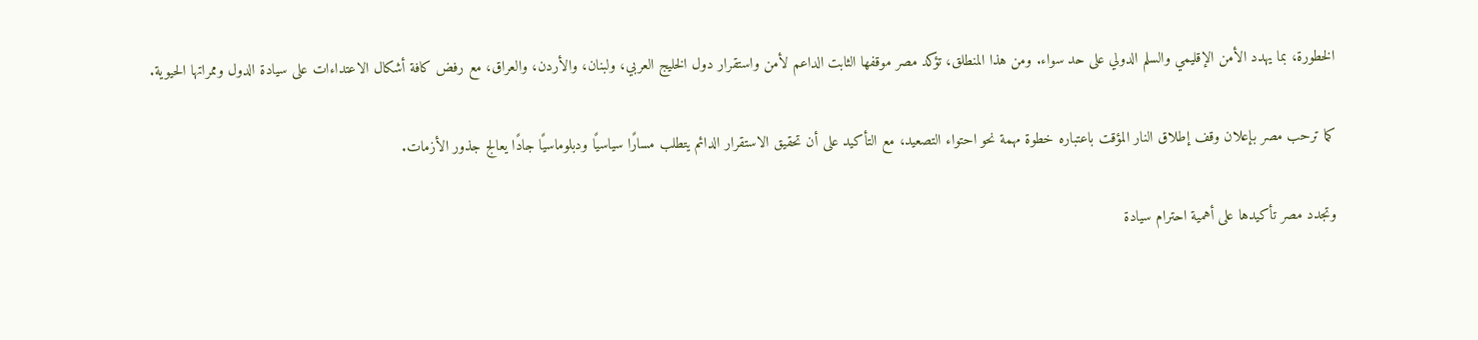الخطورة، بما يهدد الأمن الإقليمي والسلم الدولي على حد سواء. ومن هذا المنطلق، تؤكد مصر موقفها الثابت الداعم لأمن واستقرار دول الخليج العربي، ولبنان، والأردن، والعراق، مع رفض كافة أشكال الاعتداءات على سيادة الدول وممراتها الحيوية.

كما ترحب مصر بإعلان وقف إطلاق النار المؤقت باعتباره خطوة مهمة نحو احتواء التصعيد، مع التأكيد على أن تحقيق الاستقرار الدائم يتطلب مسارًا سياسيًا ودبلوماسيًا جادًا يعالج جذور الأزمات.

وتجدد مصر تأكيدها على أهمية احترام سيادة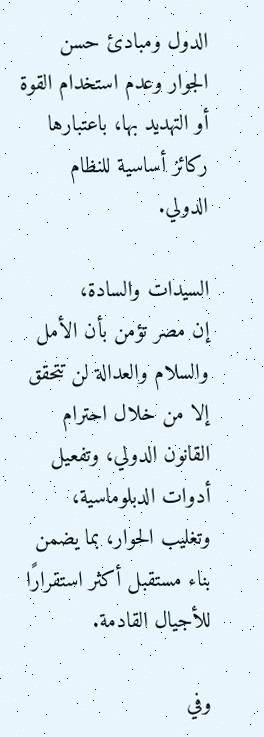الدول ومبادئ حسن الجوار وعدم استخدام القوة أو التهديد بها، باعتبارها ركائز أساسية للنظام الدولي.

السيدات والسادة،
إن مصر تؤمن بأن الأمل والسلام والعدالة لن تتحقق إلا من خلال احترام القانون الدولي، وتفعيل أدوات الدبلوماسية، وتغليب الحوار، بما يضمن بناء مستقبل أكثر استقرارًا للأجيال القادمة.

وفي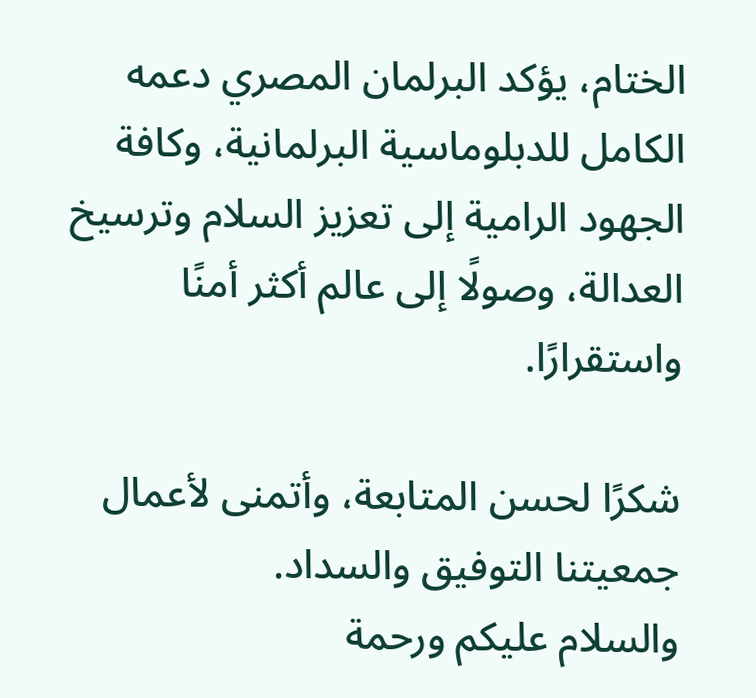الختام، يؤكد البرلمان المصري دعمه الكامل للدبلوماسية البرلمانية، وكافة الجهود الرامية إلى تعزيز السلام وترسيخ العدالة، وصولًا إلى عالم أكثر أمنًا واستقرارًا.

شكرًا لحسن المتابعة، وأتمنى لأعمال جمعيتنا التوفيق والسداد.
والسلام عليكم ورحمة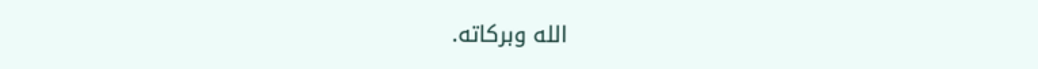الله وبركاته.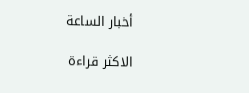أخبار الساعة

الاكثر قراءة